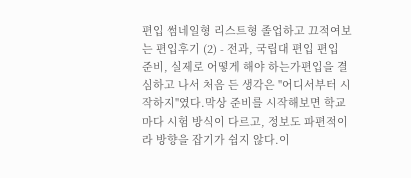편입 썸네일형 리스트형 졸업하고 끄적여보는 편입후기 (2) - 전과, 국립대 편입 편입 준비, 실제로 어떻게 해야 하는가편입을 결심하고 나서 처음 든 생각은 "어디서부터 시작하지"였다.막상 준비를 시작해보면 학교마다 시험 방식이 다르고, 정보도 파편적이라 방향을 잡기가 쉽지 않다.이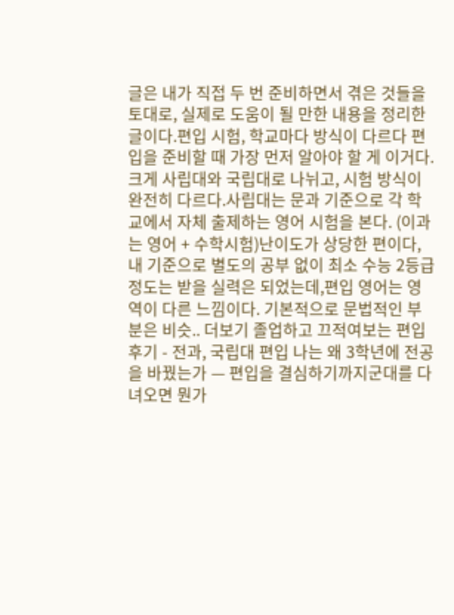글은 내가 직접 두 번 준비하면서 겪은 것들을 토대로, 실제로 도움이 될 만한 내용을 정리한 글이다.편입 시험, 학교마다 방식이 다르다 편입을 준비할 때 가장 먼저 알아야 할 게 이거다.크게 사립대와 국립대로 나뉘고, 시험 방식이 완전히 다르다.사립대는 문과 기준으로 각 학교에서 자체 출제하는 영어 시험을 본다. (이과는 영어 + 수학시험)난이도가 상당한 편이다, 내 기준으로 별도의 공부 없이 최소 수능 2등급 정도는 받을 실력은 되었는데,편입 영어는 영역이 다른 느낌이다. 기본적으로 문법적인 부분은 비슷.. 더보기 졸업하고 끄적여보는 편입후기 - 전과, 국립대 편입 나는 왜 3학년에 전공을 바꿨는가 — 편입을 결심하기까지군대를 다녀오면 뭔가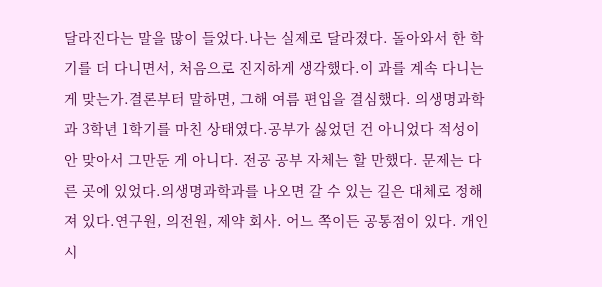달라진다는 말을 많이 들었다.나는 실제로 달라졌다. 돌아와서 한 학기를 더 다니면서, 처음으로 진지하게 생각했다.이 과를 계속 다니는 게 맞는가.결론부터 말하면, 그해 여름 편입을 결심했다. 의생명과학과 3학년 1학기를 마친 상태였다.공부가 싫었던 건 아니었다 적성이 안 맞아서 그만둔 게 아니다. 전공 공부 자체는 할 만했다. 문제는 다른 곳에 있었다.의생명과학과를 나오면 갈 수 있는 길은 대체로 정해져 있다.연구원, 의전원, 제약 회사. 어느 쪽이든 공통점이 있다. 개인 시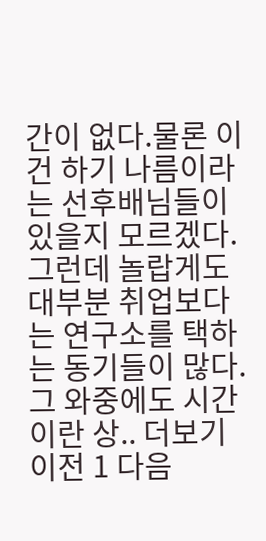간이 없다.물론 이건 하기 나름이라는 선후배님들이 있을지 모르겠다. 그런데 놀랍게도 대부분 취업보다는 연구소를 택하는 동기들이 많다.그 와중에도 시간이란 상.. 더보기 이전 1 다음